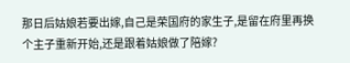那日后姑娘若要出嫁,自己是荣国府的家生子,是留在府里再换个主子重新开始,还是跟着姑娘做了陪嫁?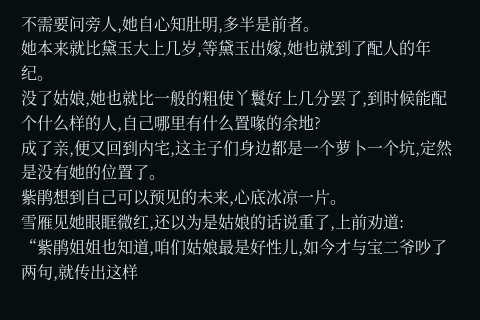不需要问旁人,她自心知肚明,多半是前者。
她本来就比黛玉大上几岁,等黛玉出嫁,她也就到了配人的年纪。
没了姑娘,她也就比一般的粗使丫鬟好上几分罢了,到时候能配个什么样的人,自己哪里有什么置喙的余地?
成了亲,便又回到内宅,这主子们身边都是一个萝卜一个坑,定然是没有她的位置了。
紫鹃想到自己可以预见的未来,心底冰凉一片。
雪雁见她眼眶微红,还以为是姑娘的话说重了,上前劝道:
“紫鹃姐姐也知道,咱们姑娘最是好性儿,如今才与宝二爷吵了两句,就传出这样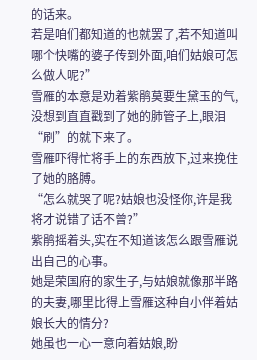的话来。
若是咱们都知道的也就罢了,若不知道叫哪个快嘴的婆子传到外面,咱们姑娘可怎么做人呢?”
雪雁的本意是劝着紫鹃莫要生黛玉的气,没想到直直戳到了她的肺管子上,眼泪“刷”的就下来了。
雪雁吓得忙将手上的东西放下,过来挽住了她的胳膊。
“怎么就哭了呢?姑娘也没怪你,许是我将才说错了话不曾?”
紫鹃摇着头,实在不知道该怎么跟雪雁说出自己的心事。
她是荣国府的家生子,与姑娘就像那半路的夫妻,哪里比得上雪雁这种自小伴着姑娘长大的情分?
她虽也一心一意向着姑娘,盼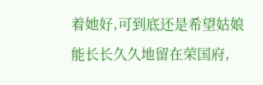着她好,可到底还是希望姑娘能长长久久地留在荣国府,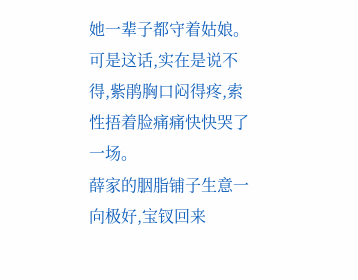她一辈子都守着姑娘。
可是这话,实在是说不得,紫鹃胸口闷得疼,索性捂着脸痛痛快快哭了一场。
薛家的胭脂铺子生意一向极好,宝钗回来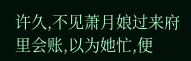许久,不见萧月娘过来府里会账,以为她忙,便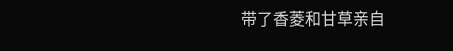带了香菱和甘草亲自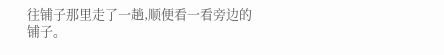往铺子那里走了一趟,顺便看一看旁边的铺子。